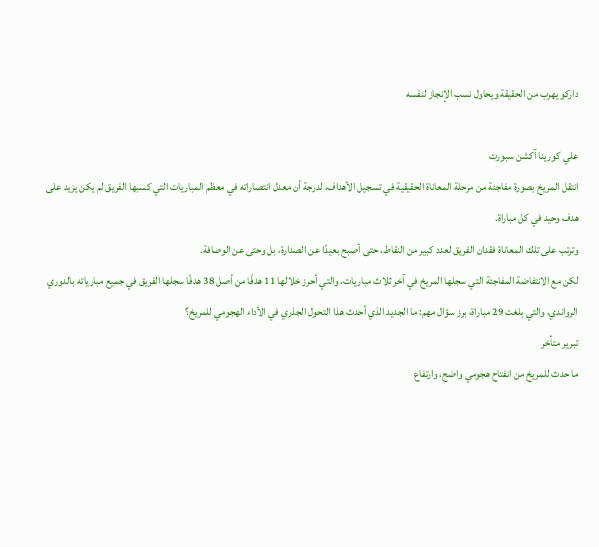داركو يهرب من الحقيقة ويحاول نسب الإنجاز لنفسه

علي كورينا آكشن سبورت
انتقل المريخ بصورة مفاجئة من مرحلة المعاناة الحقيقية في تسجيل الأهداف، لدرجة أن معدل انتصاراته في معظم المباريات التي كسبها الفريق لم يكن يزيد على هدف وحيد في كل مباراة.
وترتب على تلك المعاناة فقدان الفريق لعدد كبير من النقاط، حتى أصبح بعيدًا عن الصدارة، بل وحتى عن الوصافة.
لكن مع الانتفاضة المفاجئة التي سجلها المريخ في آخر ثلاث مباريات، والتي أحرز خلالها 11 هدفًا من أصل 38 هدفًا سجلها الفريق في جميع مبارياته بالدوري الرواندي، والتي بلغت 29 مباراة، برز سؤال مهم: ما الجديد الذي أحدث هذا التحول الجذري في الأداء الهجومي للمريخ؟
تبرير متأخر
ما حدث للمريخ من انفتاح هجومي واضح، وارتفاع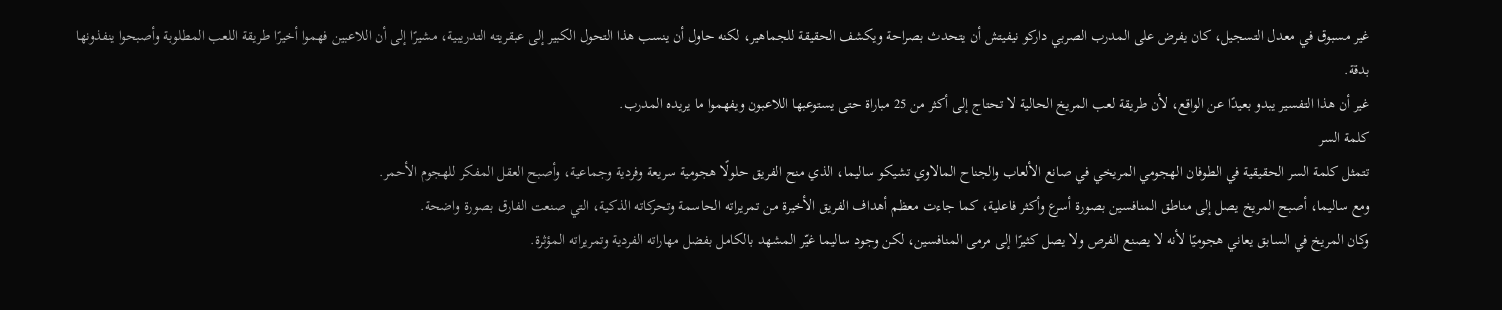غير مسبوق في معدل التسجيل، كان يفرض على المدرب الصربي داركو نيفيتش أن يتحدث بصراحة ويكشف الحقيقة للجماهير، لكنه حاول أن ينسب هذا التحول الكبير إلى عبقريته التدريبية، مشيرًا إلى أن اللاعبين فهموا أخيرًا طريقة اللعب المطلوبة وأصبحوا ينفذونها بدقة.
غير أن هذا التفسير يبدو بعيدًا عن الواقع، لأن طريقة لعب المريخ الحالية لا تحتاج إلى أكثر من 25 مباراة حتى يستوعبها اللاعبون ويفهموا ما يريده المدرب.
كلمة السر
تتمثل كلمة السر الحقيقية في الطوفان الهجومي المريخي في صانع الألعاب والجناح المالاوي تشيكو ساليما، الذي منح الفريق حلولًا هجومية سريعة وفردية وجماعية، وأصبح العقل المفكر للهجوم الأحمر.
ومع ساليما، أصبح المريخ يصل إلى مناطق المنافسين بصورة أسرع وأكثر فاعلية، كما جاءت معظم أهداف الفريق الأخيرة من تمريراته الحاسمة وتحركاته الذكية، التي صنعت الفارق بصورة واضحة.
وكان المريخ في السابق يعاني هجوميًا لأنه لا يصنع الفرص ولا يصل كثيرًا إلى مرمى المنافسين، لكن وجود ساليما غيّر المشهد بالكامل بفضل مهاراته الفردية وتمريراته المؤثرة.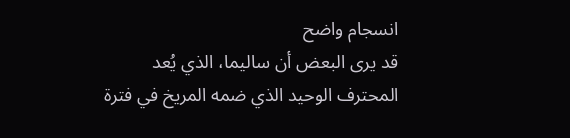انسجام واضح
قد يرى البعض أن ساليما، الذي يُعد المحترف الوحيد الذي ضمه المريخ في فترة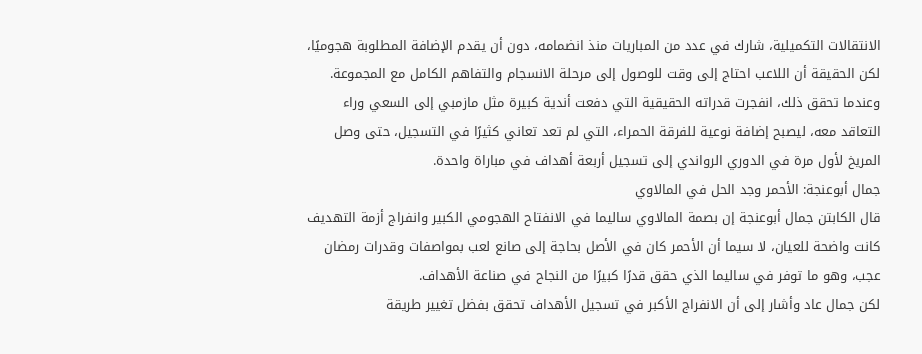الانتقالات التكميلية، شارك في عدد من المباريات منذ انضمامه، دون أن يقدم الإضافة المطلوبة هجوميًا، لكن الحقيقة أن اللاعب احتاج إلى وقت للوصول إلى مرحلة الانسجام والتفاهم الكامل مع المجموعة.
وعندما تحقق ذلك، انفجرت قدراته الحقيقية التي دفعت أندية كبيرة مثل مازمبي إلى السعي وراء التعاقد معه، ليصبح إضافة نوعية للفرقة الحمراء، التي لم تعد تعاني كثيرًا في التسجيل، حتى وصل المريخ لأول مرة في الدوري الرواندي إلى تسجيل أربعة أهداف في مباراة واحدة.
جمال أبوعنجة: الأحمر وجد الحل في المالاوي
قال الكابتن جمال أبوعنجة إن بصمة المالاوي ساليما في الانفتاح الهجومي الكبير وانفراج أزمة التهديف كانت واضحة للعيان، لا سيما أن الأحمر كان في الأصل بحاجة إلى صانع لعب بمواصفات وقدرات رمضان عجب، وهو ما توفر في ساليما الذي حقق قدرًا كبيرًا من النجاح في صناعة الأهداف.
لكن جمال عاد وأشار إلى أن الانفراج الأكبر في تسجيل الأهداف تحقق بفضل تغيير طريقة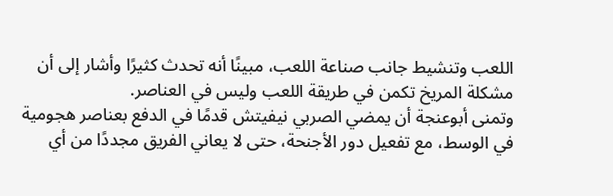اللعب وتنشيط جانب صناعة اللعب، مبينًا أنه تحدث كثيرًا وأشار إلى أن مشكلة المريخ تكمن في طريقة اللعب وليس في العناصر.
وتمنى أبوعنجة أن يمضي الصربي نيفيتش قدمًا في الدفع بعناصر هجومية في الوسط، مع تفعيل دور الأجنحة، حتى لا يعاني الفريق مجددًا من أي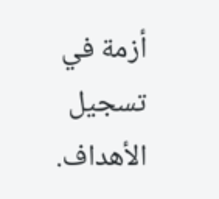أزمة في تسجيل الأهداف.